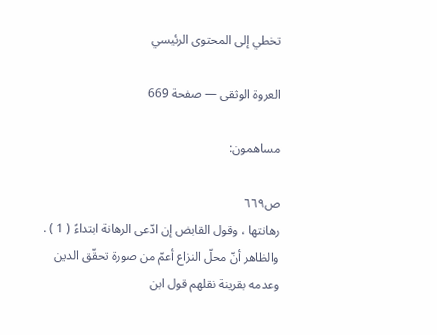تخطي إلى المحتوى الرئيسي

العروة الوثقى — صفحة 669

مساهمون:

ص٦٦٩
رهانتها ، وقول القابض إن ادّعى الرهانة ابتداءً ( 1 ) . والظاهر أنّ محلّ النزاع أعمّ من صورة تحقّق الدين وعدمه بقرينة نقلهم قول ابن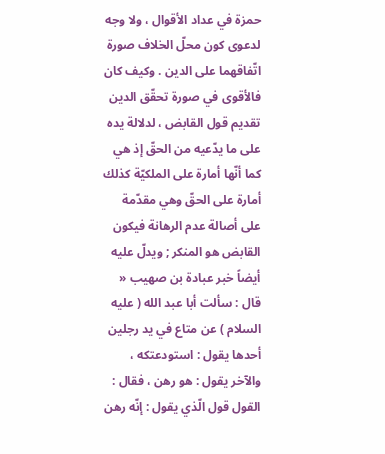حمزة في عداد الأقوال ، ولا وجه لدعوى كون محلّ الخلاف صورة اتّفاقهما على الدين . وكيف كان فالأقوى في صورة تحقّق الدين تقديم قول القابض ، لدلالة يده على ما يدّعيه من الحقّ إذ هي كما أنّها أمارة على الملكيّة كذلك أمارة على الحقّ وهي مقدّمة على أصالة عدم الرهانة فيكون القابض هو المنكر ; ويدلّ عليه أيضاً خبر عبادة بن صهيب « قال : سألت أبا عبد الله ( عليه السلام ) عن متاع في يد رجلين أحدها يقول : استودعتكه ، والآخر يقول : هو رهن ، فقال : القول قول الّذي يقول : إنّه رهن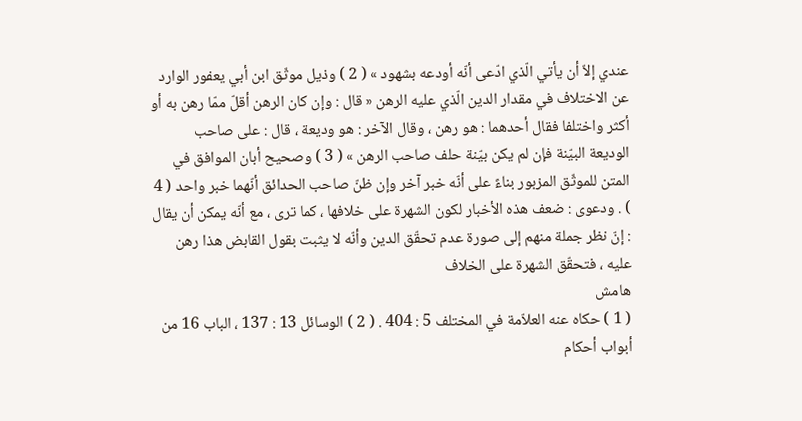عندي إلاّ أن يأتي الّذي ادّعى أنّه أودعه بشهود » ( 2 ) وذيل موثّق ابن أبي يعفور الوارد عن الاختلاف في مقدار الدين الّذي عليه الرهن « قال : وإن كان الرهن أقلّ ممّا رهن به أو أكثر واختلفا فقال أحدهما : هو رهن ، وقال الآخر : هو وديعة ، قال : على صاحب الوديعة البيّنة فإن لم يكن بيّنة حلف صاحب الرهن » ( 3 ) وصحيح أبان الموافق في المتن للموثّق المزبور بناءً على أنّه خبر آخر وإن ظنّ صاحب الحدائق أنّهما خبر واحد ( 4 ) . ودعوى : ضعف هذه الأخبار لكون الشهرة على خلافها ، كما ترى ، مع أنّه يمكن أن يقال : إنّ نظر جملة منهم إلى صورة عدم تحقّق الدين وأنّه لا يثبت بقول القابض هذا رهن عليه ، فتحقّق الشهرة على الخلاف
هامش
( 1 ) حكاه عنه العلاّمة في المختلف 5 : 404 . ( 2 ) الوسائل 13 : 137 ، الباب 16 من أبواب أحكام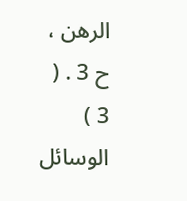الرهن ، ح 3 . ( 3 ) الوسائل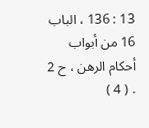13 : 136 ، الباب 16 من أبواب أحكام الرهن ، ح 2 . ( 4 )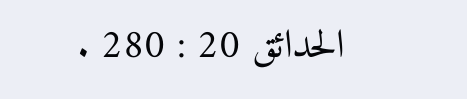الحدائق 20 : 280 .